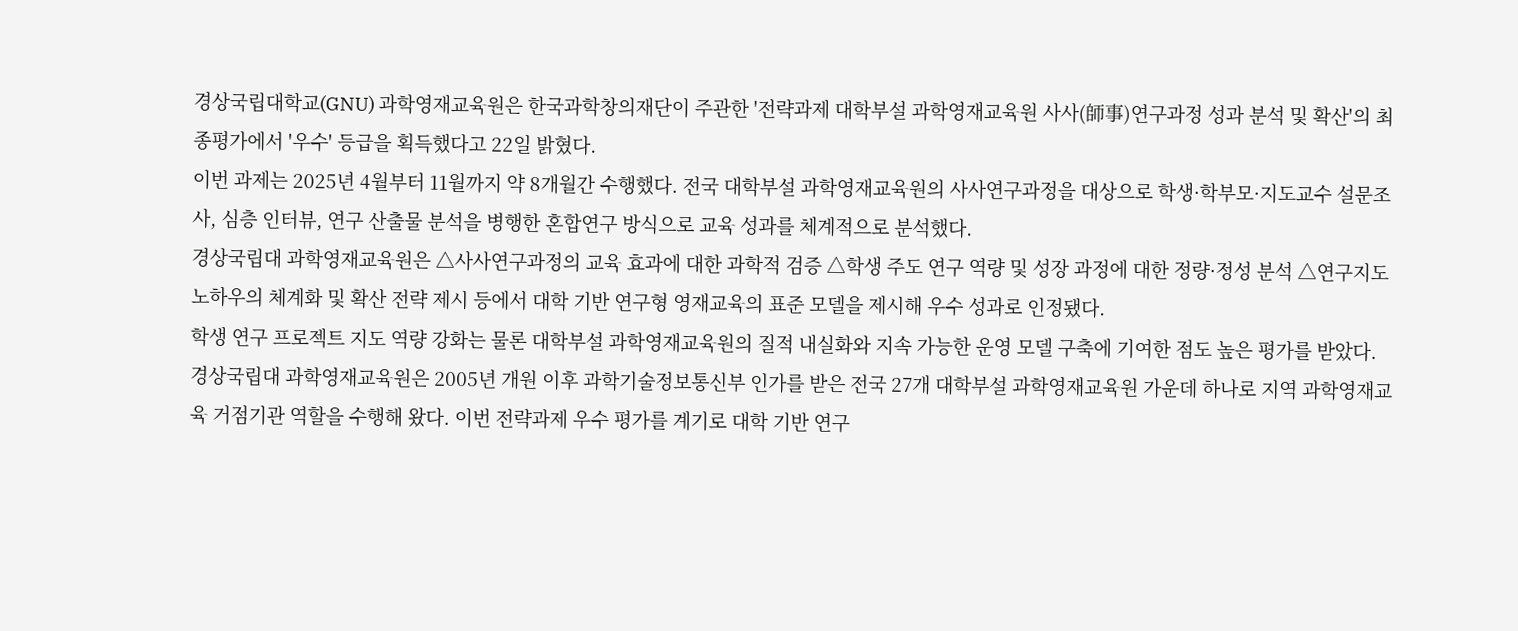경상국립대학교(GNU) 과학영재교육원은 한국과학창의재단이 주관한 '전략과제 대학부설 과학영재교육원 사사(師事)연구과정 성과 분석 및 확산'의 최종평가에서 '우수' 등급을 획득했다고 22일 밝혔다.
이번 과제는 2025년 4월부터 11월까지 약 8개월간 수행했다. 전국 대학부설 과학영재교육원의 사사연구과정을 대상으로 학생·학부모·지도교수 설문조사, 심층 인터뷰, 연구 산출물 분석을 병행한 혼합연구 방식으로 교육 성과를 체계적으로 분석했다.
경상국립대 과학영재교육원은 △사사연구과정의 교육 효과에 대한 과학적 검증 △학생 주도 연구 역량 및 성장 과정에 대한 정량·정성 분석 △연구지도 노하우의 체계화 및 확산 전략 제시 등에서 대학 기반 연구형 영재교육의 표준 모델을 제시해 우수 성과로 인정됐다.
학생 연구 프로젝트 지도 역량 강화는 물론 대학부설 과학영재교육원의 질적 내실화와 지속 가능한 운영 모델 구축에 기여한 점도 높은 평가를 받았다.
경상국립대 과학영재교육원은 2005년 개원 이후 과학기술정보통신부 인가를 받은 전국 27개 대학부설 과학영재교육원 가운데 하나로 지역 과학영재교육 거점기관 역할을 수행해 왔다. 이번 전략과제 우수 평가를 계기로 대학 기반 연구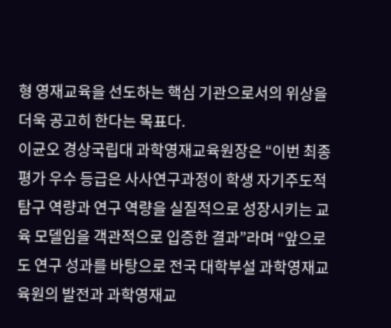형 영재교육을 선도하는 핵심 기관으로서의 위상을 더욱 공고히 한다는 목표다.
이균오 경상국립대 과학영재교육원장은 “이번 최종평가 우수 등급은 사사연구과정이 학생 자기주도적 탐구 역량과 연구 역량을 실질적으로 성장시키는 교육 모델임을 객관적으로 입증한 결과”라며 “앞으로도 연구 성과를 바탕으로 전국 대학부설 과학영재교육원의 발전과 과학영재교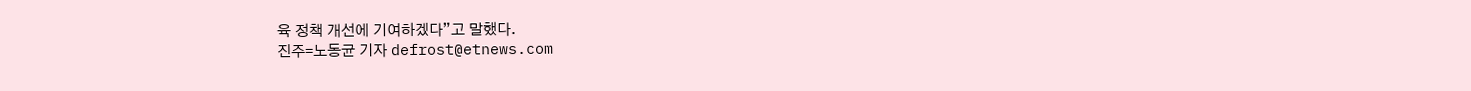육 정책 개선에 기여하겠다”고 말했다.
진주=노동균 기자 defrost@etnews.com